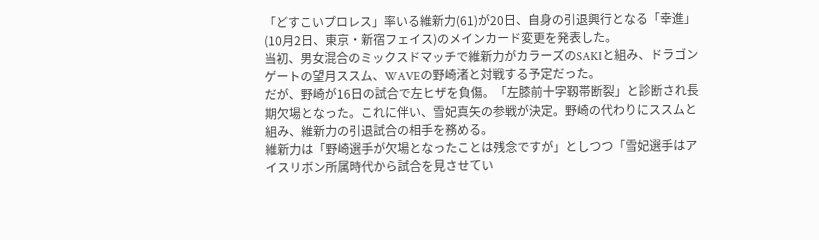「どすこいプロレス」率いる維新力(61)が20日、自身の引退興行となる「幸進」(10月2日、東京・新宿フェイス)のメインカード変更を発表した。
当初、男女混合のミックスドマッチで維新力がカラーズのSAKIと組み、ドラゴンゲートの望月ススム、WAVEの野崎渚と対戦する予定だった。
だが、野崎が16日の試合で左ヒザを負傷。「左膝前十字靱帯断裂」と診断され長期欠場となった。これに伴い、雪妃真矢の参戦が決定。野崎の代わりにススムと組み、維新力の引退試合の相手を務める。
維新力は「野崎選手が欠場となったことは残念ですが」としつつ「雪妃選手はアイスリボン所属時代から試合を見させてい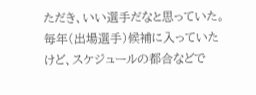ただき、いい選手だなと思っていた。毎年(出場選手)候補に入っていたけど、スケジュールの都合などで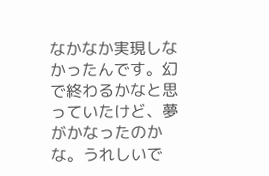なかなか実現しなかったんです。幻で終わるかなと思っていたけど、夢がかなったのかな。うれしいで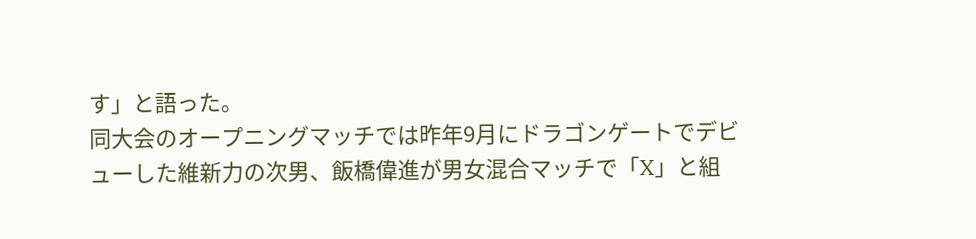す」と語った。
同大会のオープニングマッチでは昨年9月にドラゴンゲートでデビューした維新力の次男、飯橋偉進が男女混合マッチで「X」と組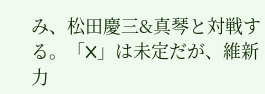み、松田慶三&真琴と対戦する。「X」は未定だが、維新力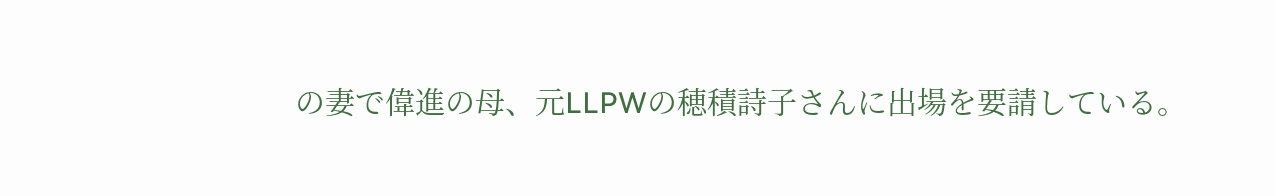の妻で偉進の母、元LLPWの穂積詩子さんに出場を要請している。